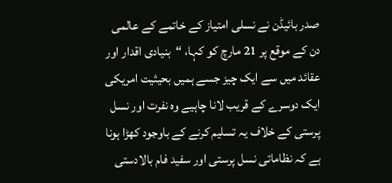صدر بائیڈن نے نسلی امتیاز کے خاتمے کے عالمی دن کے موقع پر 21 مارچ کو کہا، “بنیادی اقدار اور عقائد میں سے ایک چیز جسے ہمیں بحیثیت امریکی ایک دوسرے کے قریب لانا چاہیے وہ نفرت اور نسل پرستی کے خلاف یہ تسلیم کرنے کے باوجود کھڑا ہونا ہے کہ نظاماتی نسل پرستی اور سفید فام بالادستی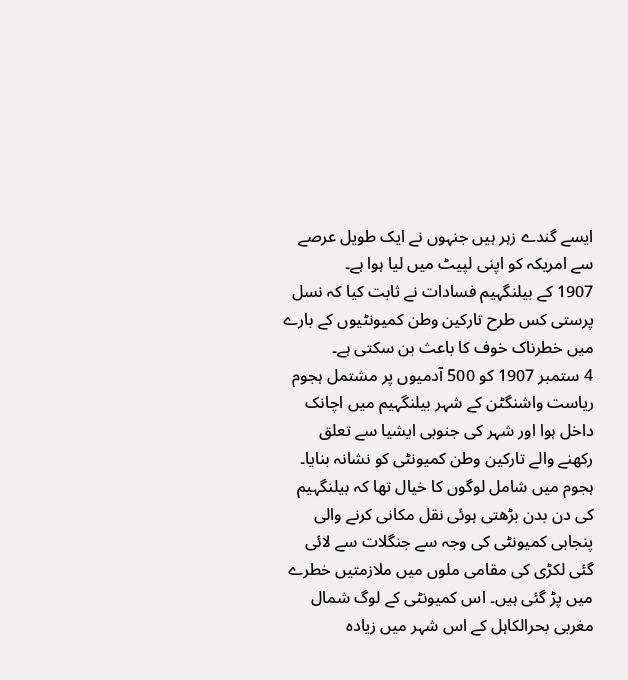ایسے گندے زہر ہیں جنہوں نے ایک طویل عرصے سے امریکہ کو اپنی لپیٹ میں لیا ہوا ہے۔
1907 کے بیلنگہیم فسادات نے ثابت کیا کہ نسل پرستی کس طرح تارکین وطن کمیونٹیوں کے بارے میں خطرناک خوف کا باعث بن سکتی ہے۔
4 ستمبر 1907 کو 500 آدمیوں پر مشتمل ہجوم ریاست واشنگٹن کے شہر بیلنگہیم میں اچانک داخل ہوا اور شہر کی جنوبی ایشیا سے تعلق رکھنے والے تارکین وطن کمیونٹی کو نشانہ بنایا۔ ہجوم میں شامل لوگوں کا خیال تھا کہ بیلنگہیم کی دن بدن بڑھتی ہوئی نقل مکانی کرنے والی پنجابی کمیونٹی کی وجہ سے جنگلات سے لائی گئی لکڑی کی مقامی ملوں میں ملازمتیں خطرے میں پڑ گئی ہیں۔ اس کمیونٹی کے لوگ شمال مغربی بحرالکاہل کے اس شہر میں زیادہ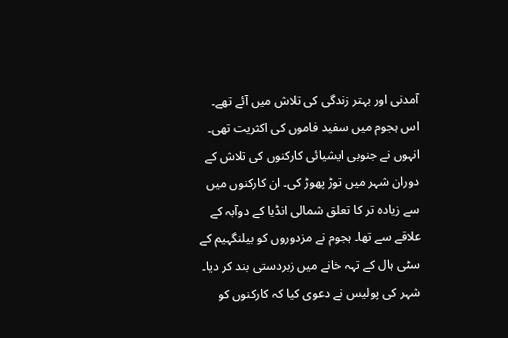آمدنی اور بہتر زندگی کی تلاش میں آئے تھے۔
اس ہجوم میں سفید فاموں کی اکثریت تھی۔ انہوں نے جنوبی ایشیائی کارکنوں کی تلاش کے دوران شہر میں توڑ پھوڑ کی۔ ان کارکنوں میں سے زیادہ تر کا تعلق شمالی انڈیا کے دوآبہ کے علاقے سے تھا۔ ہجوم نے مزدوروں کو بیلنگہیم کے سٹی ہال کے تہہ خانے میں زبردستی بند کر دیا۔ شہر کی پولیس نے دعوی کیا کہ کارکنوں کو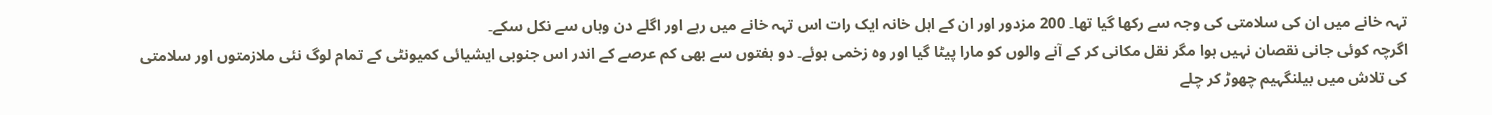تہہ خانے میں ان کی سلامتی کی وجہ سے رکھا گیا تھا۔ 200 مزدور اور ان کے اہل خانہ ایک رات اس تہہ خانے میں رہے اور اگلے دن وہاں سے نکل سکے۔
اگرچہ کوئی جانی نقصان نہیں ہوا مگر نقل مکانی کر کے آنے والوں کو مارا پیٹا گیا اور وہ زخمی ہوئے۔ دو ہفتوں سے بھی کم عرصے کے اندر اس جنوبی ایشیائی کمیونٹی کے تمام لوگ نئی ملازمتوں اور سلامتی کی تلاش میں بیلنگہیم چھوڑ کر چلے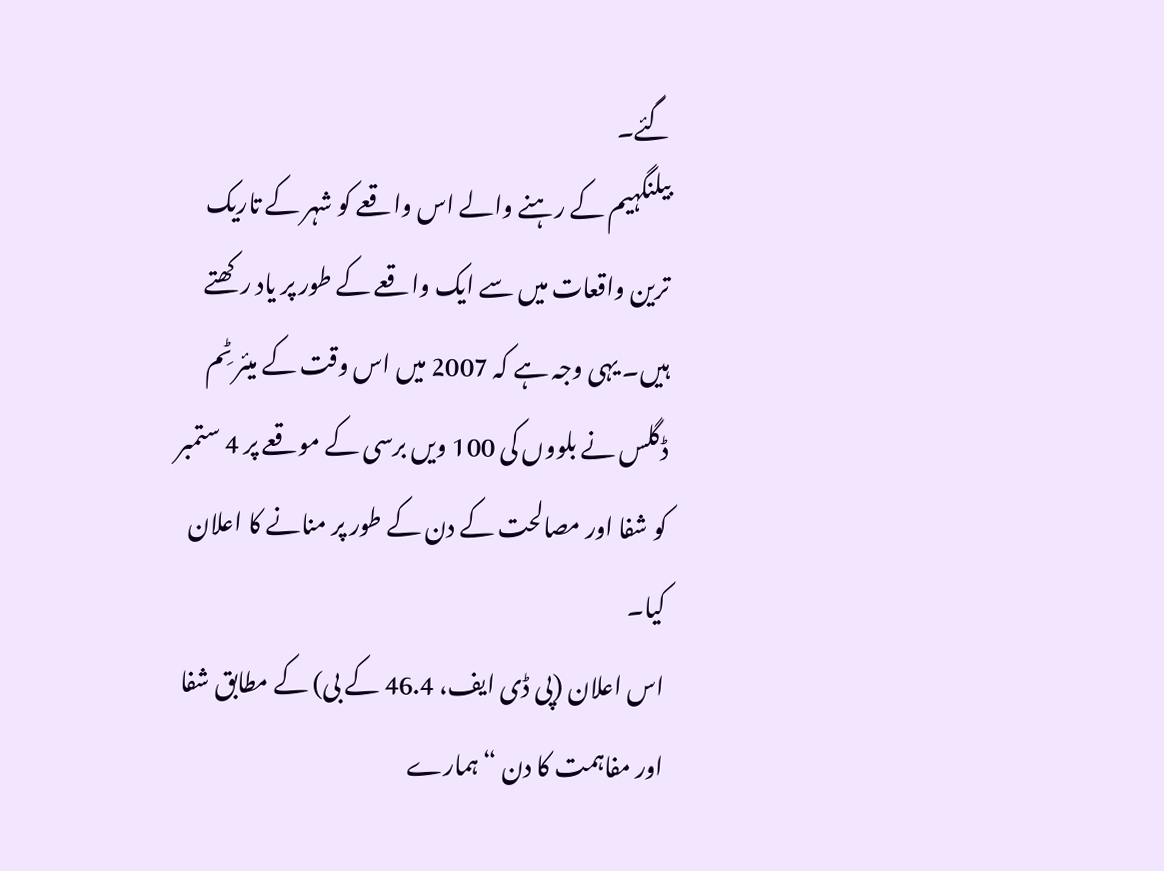گئے۔
بیلنگہیم کے رہنے والے اس واقعے کو شہر کے تاریک ترین واقعات میں سے ایک واقعے کے طور پر یاد رکھتے ہیں۔ یہی وجہ ہے کہ 2007 میں اس وقت کے میئر ٹِم ڈگلس نے بلووں کی 100 ویں برسی کے موقعے پر 4 ستمبر کو شفا اور مصالحت کے دن کے طور پر منانے کا اعلان کیا۔
اس اعلان (پی ڈی ایف، 46.4 کے بی) کے مطابق شفا اور مفاہمت کا دن “ہمارے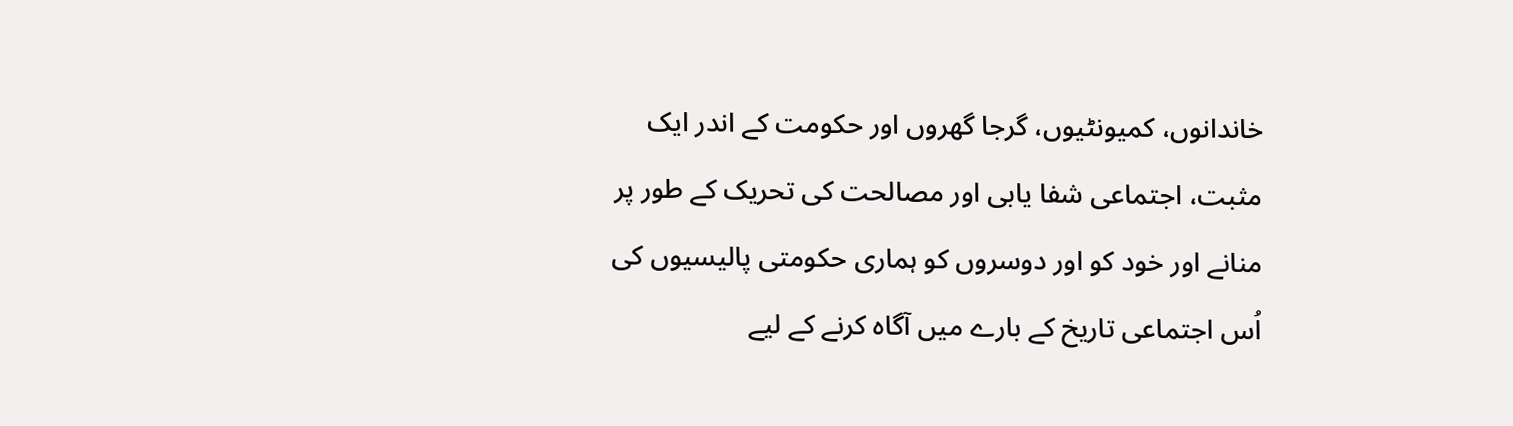خاندانوں، کمیونٹیوں، گرجا گھروں اور حکومت کے اندر ایک مثبت، اجتماعی شفا یابی اور مصالحت کی تحریک کے طور پر منانے اور خود کو اور دوسروں کو ہماری حکومتی پالیسیوں کی اُس اجتماعی تاریخ کے بارے میں آگاہ کرنے کے لیے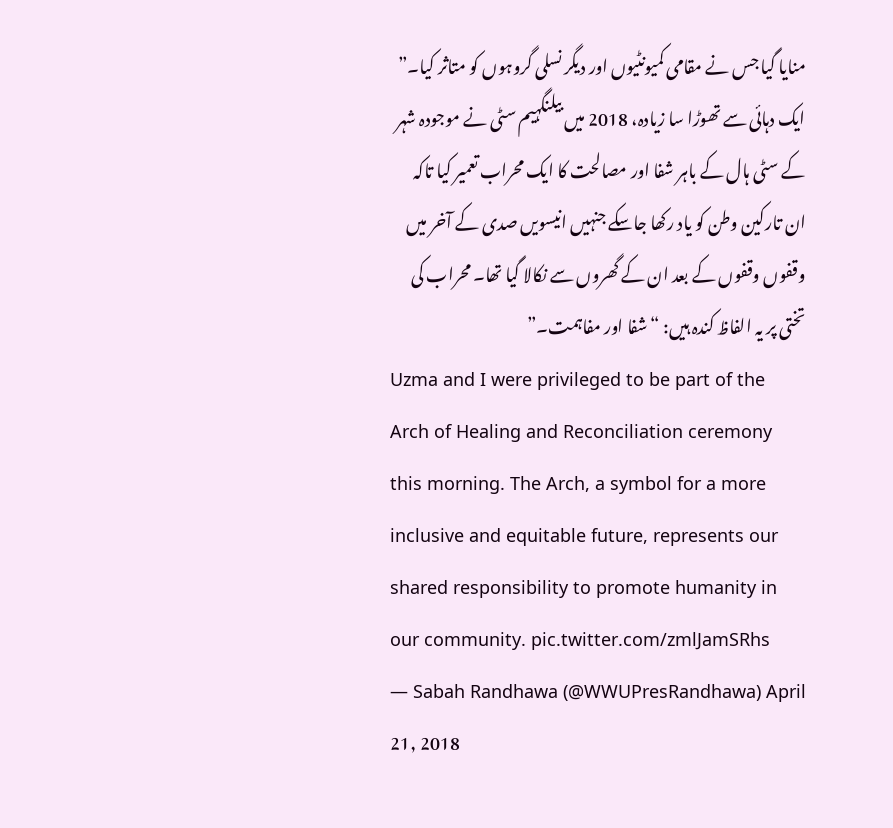منایا گیا جس نے مقامی کمیونٹیوں اور دیگر نسلی گروہوں کو متاثر کیا۔”
ایک دہائی سے تھوڑا سا زیادہ، 2018 میں بیلنگہیم سٹی نے موجودہ شہر کے سٹی ہال کے باہر شفا اور مصالحت کا ایک محراب تعمیر کیا تاکہ ان تارکین وطن کو یاد رکھا جاسکے جنہیں انیسویں صدی کے آخر میں وقفوں وقفوں کے بعد ان کے گھروں سے نکالا گیا تھا۔ محراب کی تختی پر یہ الفاظ کندہ ہیں: “شفا اور مفاہمت۔”
Uzma and I were privileged to be part of the Arch of Healing and Reconciliation ceremony this morning. The Arch, a symbol for a more inclusive and equitable future, represents our shared responsibility to promote humanity in our community. pic.twitter.com/zmlJamSRhs
— Sabah Randhawa (@WWUPresRandhawa) April 21, 2018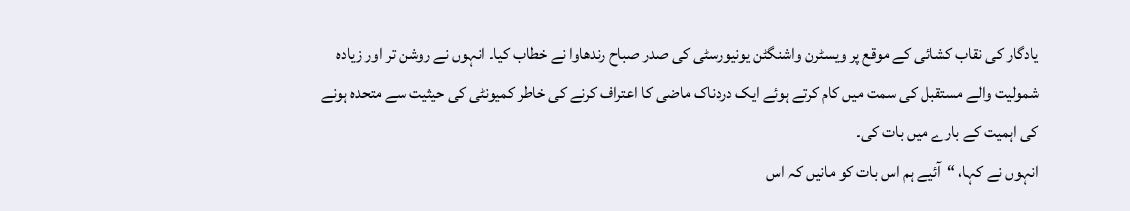یادگار کی نقاب کشائی کے موقع پر ویسٹرن واشنگٹن یونیورسٹی کی صدر صباح رندھاوا نے خطاب کیا۔ انہوں نے روشن تر اور زیادہ شمولیت والے مستقبل کی سمت میں کام کرتے ہوئے ایک دردناک ماضی کا اعتراف کرنے کی خاطر کمیونٹی کی حیثیت سے متحدہ ہونے کی اہمیت کے بارے میں بات کی۔
انہوں نے کہا، “آئیے ہم اس بات کو مانیں کہ اس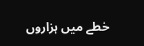خطے میں ہزاروں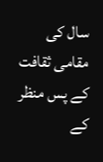سال کی مقامی ثقافت کے پس منظر کے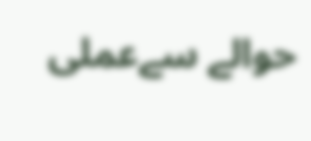حوالے سےعملی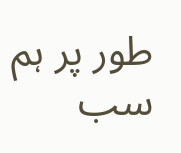طور پر ہم سب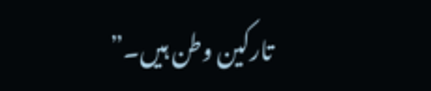تارکین وطن ہیں۔”